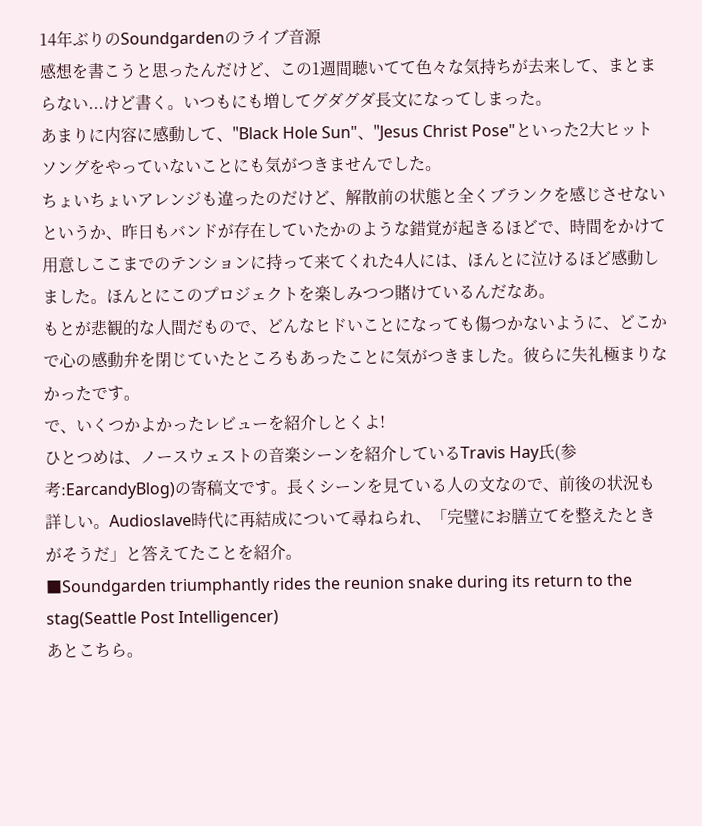14年ぶりのSoundgardenのライブ音源
感想を書こうと思ったんだけど、この1週間聴いてて色々な気持ちが去来して、まとまらない...けど書く。いつもにも増してグダグダ長文になってしまった。
あまりに内容に感動して、"Black Hole Sun"、"Jesus Christ Pose"といった2大ヒットソングをやっていないことにも気がつきませんでした。
ちょいちょいアレンジも違ったのだけど、解散前の状態と全くブランクを感じさせないというか、昨日もバンドが存在していたかのような錯覚が起きるほどで、時間をかけて用意しここまでのテンションに持って来てくれた4人には、ほんとに泣けるほど感動しました。ほんとにこのプロジェクトを楽しみつつ賭けているんだなあ。
もとが悲観的な人間だもので、どんなヒドいことになっても傷つかないように、どこかで心の感動弁を閉じていたところもあったことに気がつきました。彼らに失礼極まりなかったです。
で、いくつかよかったレビューを紹介しとくよ!
ひとつめは、ノースウェストの音楽シーンを紹介しているTravis Hay氏(参考:EarcandyBlog)の寄稿文です。長くシーンを見ている人の文なので、前後の状況も詳しい。Audioslave時代に再結成について尋ねられ、「完璧にお膳立てを整えたときがそうだ」と答えてたことを紹介。
■Soundgarden triumphantly rides the reunion snake during its return to the stag(Seattle Post Intelligencer)
あとこちら。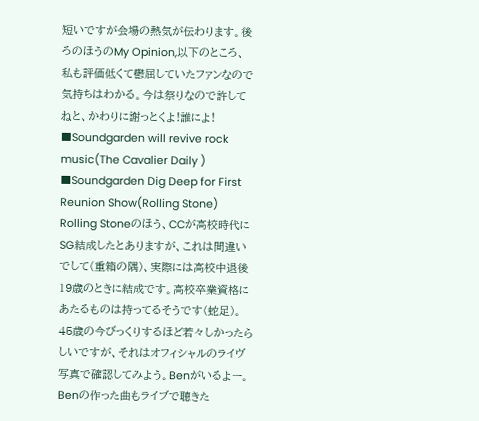短いですが会場の熱気が伝わります。後ろのほうのMy Opinion,以下のところ、私も評価低くて鬱屈していたファンなので気持ちはわかる。今は祭りなので許してねと、かわりに謝っとくよ!誰によ!
■Soundgarden will revive rock music(The Cavalier Daily )
■Soundgarden Dig Deep for First Reunion Show(Rolling Stone)
Rolling Stoneのほう、CCが高校時代にSG結成したとありますが、これは間違いでして(重箱の隅)、実際には高校中退後19歳のときに結成です。高校卒業資格にあたるものは持ってるそうです(蛇足)。
45歳の今びっくりするほど若々しかったらしいですが、それはオフィシャルのライヴ写真で確認してみよう。Benがいるよー。 Benの作った曲もライブで聴きた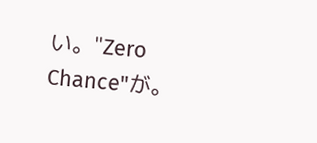い。"Zero Chance"が。